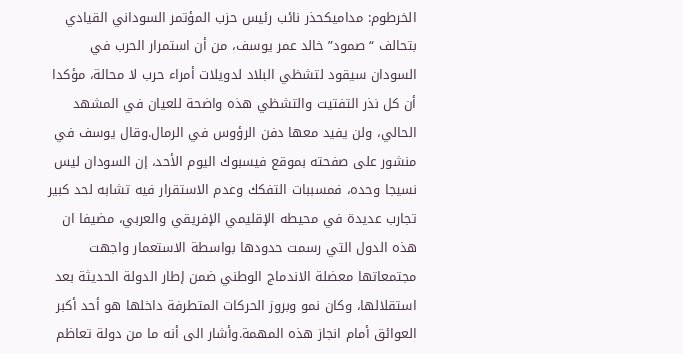الخرطوم: مداميكحذر نائب رئيس حزب المؤتمر السوداني القيادي بتحالف “صمود” خالد عمر يوسف، من أن استمرار الحرب في السودان سيقود لتشظي البلاد لدويلات أمراء حرب لا محالة، مؤكدا أن كل نذر التفتيت والتشظي هذه واضحة للعيان في المشهد الحالي، ولن يفيد معها دفن الرؤوس في الرمال.وقال يوسف في منشور على صفحته بموقع فيسبوك اليوم الأحد، إن السودان ليس نسيجا وحده، فمسببات التفكك وعدم الاستقرار فيه تشابه لحد كبير تجارب عديدة في محيطه الإقليمي الإفريقي والعربي، مضيفا ان هذه الدول التي رسمت حدودها بواسطة الاستعمار واجهت مجتمعاتها معضلة الاندماج الوطني ضمن إطار الدولة الحديثة بعد استقلالها، وكان نمو وبروز الحركات المتطرفة داخلها هو أحد أكبر العوائق أمام انجاز هذه المهمة.وأشار الى أنه ما من دولة تعاظم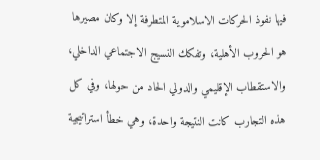فيها نفوذ الحركات الاسلاموية المتطرفة إلا وكان مصيرها هو الحروب الأهلية، وتفكك النسيج الاجتماعي الداخلي، والاستقطاب الإقليمي والدولي الحاد من حولها، وفي كل هذه التجارب كانت النتيجة واحدة، وهي خطأ استراتيجية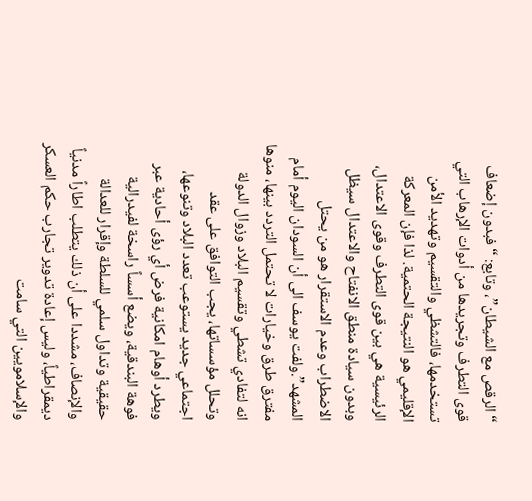“الرقص مع الشيطان”، وتابع: “فبدون إضعاف قوى التطرف وتجريدها من أدوات الإرهاب التي تستخدمها، فالتشظي والتقسيم وتهديد الأمن الإقليمي هو النتيجة الحتمية. لذا فإن المعركة الرئيسية هي بين قوى التطرف وقوى الاعتدال، وبدون سيادة منطق الانفتاح والاعتدال سيظل الاضطراب وعدم الاستقرار هو من يحتل المشهد”.ولفت يوسف الى أن السودان اليوم أمام مفترق طرق وخيارات لا تحتمل التردد بينها، منوها انه لتفادي تشطي وتقسيم البلاد وزوال الدولة وتحلل مؤسساتها، يجب التوافق على عقد اجتماعي جديد يستوعب تعدد البلاد وتنوعها، ويطرد أوهام امكانية فرض أي رؤى أحادية عبر فوهة البندقية، ويضع أسساً راسخة لفيدرالية حقيقية وتداول سلمي للسلطة وإقرار للعدالة والإنصاف، مشددا على أن ذلك يتطلب اطاراً مدنياً ديمقراطياً، وليس إعادة تدوير تجارب حكم العسكر والإسلامويين التي سامت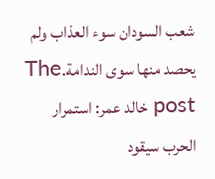شعب السودان سوء العذاب ولم يحصد منها سوى الندامة.The post خالد عمر: استمرار الحرب سيقود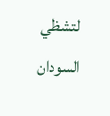لتشظي السودان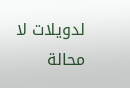لدويلات لا محالة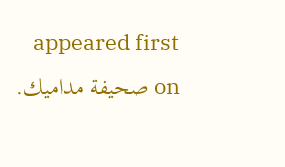appeared first on صحيفة مداميك.